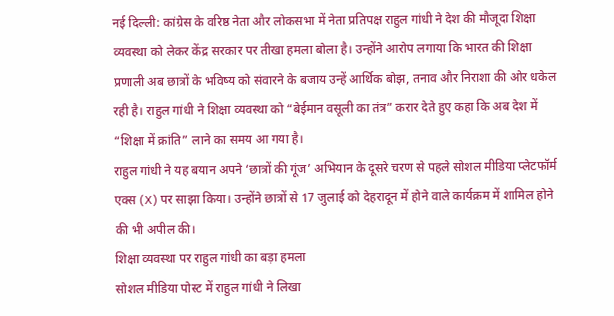नई दिल्ली: कांग्रेस के वरिष्ठ नेता और लोकसभा में नेता प्रतिपक्ष राहुल गांधी ने देश की मौजूदा शिक्षा व्यवस्था को लेकर केंद्र सरकार पर तीखा हमला बोला है। उन्होंने आरोप लगाया कि भारत की शिक्षा प्रणाली अब छात्रों के भविष्य को संवारने के बजाय उन्हें आर्थिक बोझ, तनाव और निराशा की ओर धकेल रही है। राहुल गांधी ने शिक्षा व्यवस्था को “बेईमान वसूली का तंत्र” करार देते हुए कहा कि अब देश में “शिक्षा में क्रांति” लाने का समय आ गया है।
राहुल गांधी ने यह बयान अपने ‘छात्रों की गूंज’ अभियान के दूसरे चरण से पहले सोशल मीडिया प्लेटफॉर्म एक्स (X) पर साझा किया। उन्होंने छात्रों से 17 जुलाई को देहरादून में होने वाले कार्यक्रम में शामिल होने की भी अपील की।
शिक्षा व्यवस्था पर राहुल गांधी का बड़ा हमला
सोशल मीडिया पोस्ट में राहुल गांधी ने लिखा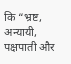कि “भ्रष्ट, अन्यायी, पक्षपाती और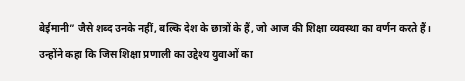बेईमानी” जैसे शब्द उनके नहीं, बल्कि देश के छात्रों के हैं, जो आज की शिक्षा व्यवस्था का वर्णन करते हैं।
उन्होंने कहा कि जिस शिक्षा प्रणाली का उद्देश्य युवाओं का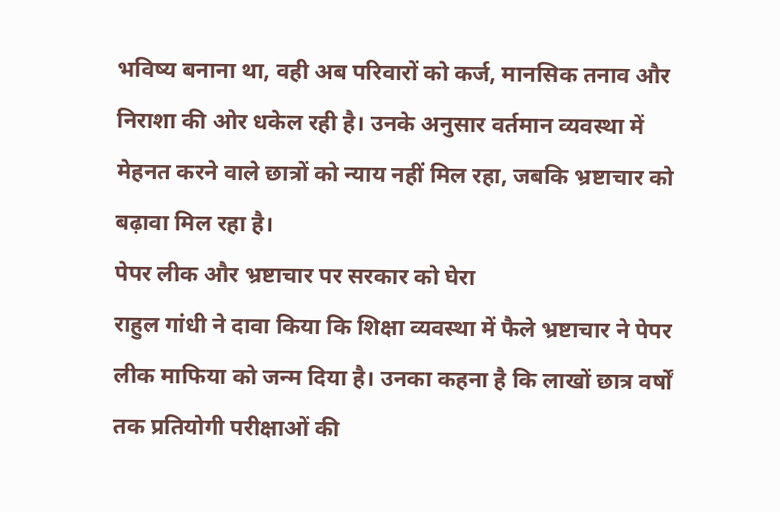भविष्य बनाना था, वही अब परिवारों को कर्ज, मानसिक तनाव और निराशा की ओर धकेल रही है। उनके अनुसार वर्तमान व्यवस्था में मेहनत करने वाले छात्रों को न्याय नहीं मिल रहा, जबकि भ्रष्टाचार को बढ़ावा मिल रहा है।
पेपर लीक और भ्रष्टाचार पर सरकार को घेरा
राहुल गांधी ने दावा किया कि शिक्षा व्यवस्था में फैले भ्रष्टाचार ने पेपर लीक माफिया को जन्म दिया है। उनका कहना है कि लाखों छात्र वर्षों तक प्रतियोगी परीक्षाओं की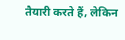तैयारी करते हैं, लेकिन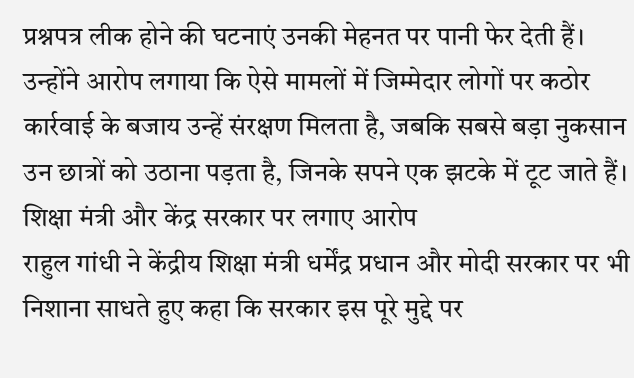प्रश्नपत्र लीक होने की घटनाएं उनकी मेहनत पर पानी फेर देती हैं।
उन्होंने आरोप लगाया कि ऐसे मामलों में जिम्मेदार लोगों पर कठोर कार्रवाई के बजाय उन्हें संरक्षण मिलता है, जबकि सबसे बड़ा नुकसान उन छात्रों को उठाना पड़ता है, जिनके सपने एक झटके में टूट जाते हैं।
शिक्षा मंत्री और केंद्र सरकार पर लगाए आरोप
राहुल गांधी ने केंद्रीय शिक्षा मंत्री धर्मेंद्र प्रधान और मोदी सरकार पर भी निशाना साधते हुए कहा कि सरकार इस पूरे मुद्दे पर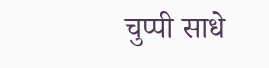चुप्पी साधे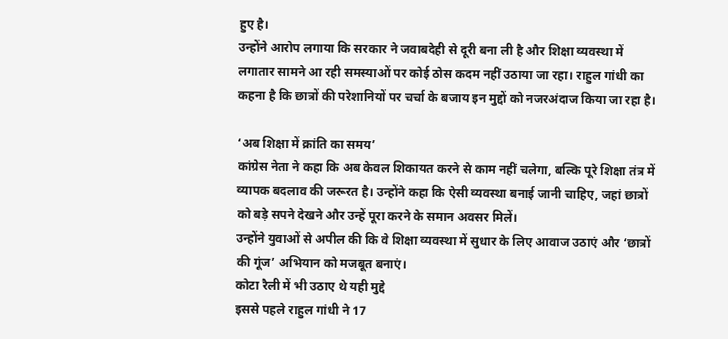हुए है।
उन्होंने आरोप लगाया कि सरकार ने जवाबदेही से दूरी बना ली है और शिक्षा व्यवस्था में लगातार सामने आ रही समस्याओं पर कोई ठोस कदम नहीं उठाया जा रहा। राहुल गांधी का कहना है कि छात्रों की परेशानियों पर चर्चा के बजाय इन मुद्दों को नजरअंदाज किया जा रहा है।

‘अब शिक्षा में क्रांति का समय’
कांग्रेस नेता ने कहा कि अब केवल शिकायत करने से काम नहीं चलेगा, बल्कि पूरे शिक्षा तंत्र में व्यापक बदलाव की जरूरत है। उन्होंने कहा कि ऐसी व्यवस्था बनाई जानी चाहिए, जहां छात्रों को बड़े सपने देखने और उन्हें पूरा करने के समान अवसर मिलें।
उन्होंने युवाओं से अपील की कि वे शिक्षा व्यवस्था में सुधार के लिए आवाज उठाएं और ‘छात्रों की गूंज’ अभियान को मजबूत बनाएं।
कोटा रैली में भी उठाए थे यही मुद्दे
इससे पहले राहुल गांधी ने 17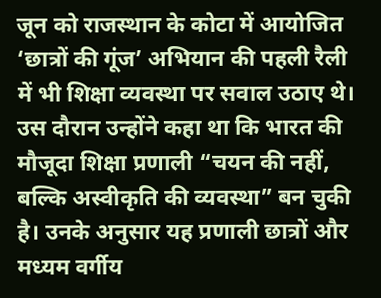जून को राजस्थान के कोटा में आयोजित ‘छात्रों की गूंज’ अभियान की पहली रैली में भी शिक्षा व्यवस्था पर सवाल उठाए थे।
उस दौरान उन्होंने कहा था कि भारत की मौजूदा शिक्षा प्रणाली “चयन की नहीं, बल्कि अस्वीकृति की व्यवस्था” बन चुकी है। उनके अनुसार यह प्रणाली छात्रों और मध्यम वर्गीय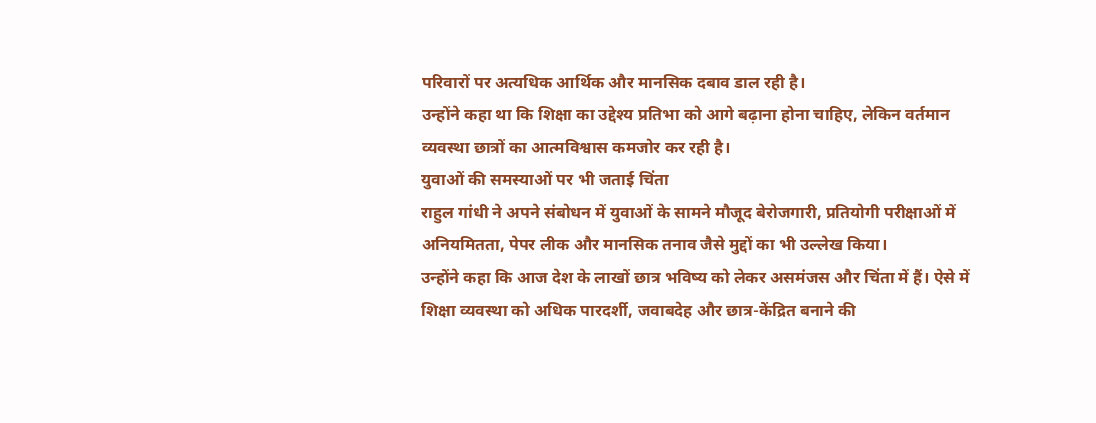परिवारों पर अत्यधिक आर्थिक और मानसिक दबाव डाल रही है।
उन्होंने कहा था कि शिक्षा का उद्देश्य प्रतिभा को आगे बढ़ाना होना चाहिए, लेकिन वर्तमान व्यवस्था छात्रों का आत्मविश्वास कमजोर कर रही है।
युवाओं की समस्याओं पर भी जताई चिंता
राहुल गांधी ने अपने संबोधन में युवाओं के सामने मौजूद बेरोजगारी, प्रतियोगी परीक्षाओं में अनियमितता, पेपर लीक और मानसिक तनाव जैसे मुद्दों का भी उल्लेख किया।
उन्होंने कहा कि आज देश के लाखों छात्र भविष्य को लेकर असमंजस और चिंता में हैं। ऐसे में शिक्षा व्यवस्था को अधिक पारदर्शी, जवाबदेह और छात्र-केंद्रित बनाने की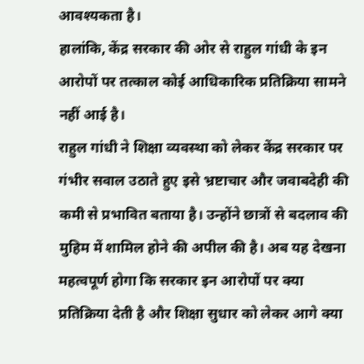आवश्यकता है।
हालांकि, केंद्र सरकार की ओर से राहुल गांधी के इन आरोपों पर तत्काल कोई आधिकारिक प्रतिक्रिया सामने नहीं आई है।
राहुल गांधी ने शिक्षा व्यवस्था को लेकर केंद्र सरकार पर गंभीर सवाल उठाते हुए इसे भ्रष्टाचार और जवाबदेही की कमी से प्रभावित बताया है। उन्होंने छात्रों से बदलाव की मुहिम में शामिल होने की अपील की है। अब यह देखना महत्वपूर्ण होगा कि सरकार इन आरोपों पर क्या प्रतिक्रिया देती है और शिक्षा सुधार को लेकर आगे क्या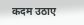कदम उठाए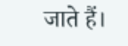जाते हैं।